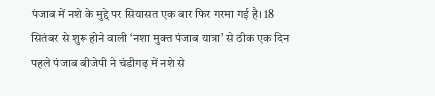पंजाब में नशे के मुद्दे पर सियासत एक बार फिर गरमा गई है। 18 सितंबर से शुरू होने वाली ‘नशा मुक्त पंजाब यात्रा’ से ठीक एक दिन पहले पंजाब बीजेपी ने चंडीगढ़ में नशे से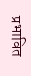प्रभावित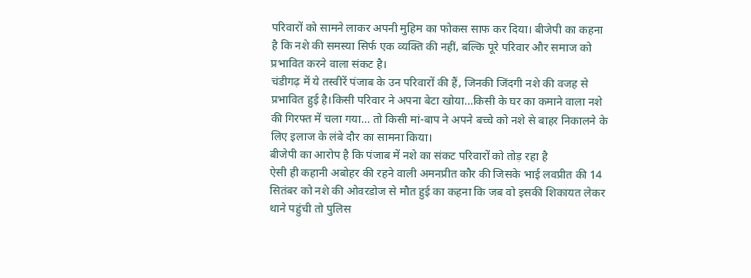परिवारों को सामने लाकर अपनी मुहिम का फोकस साफ कर दिया। बीजेपी का कहना है कि नशे की समस्या सिर्फ एक व्यक्ति की नहीं, बल्कि पूरे परिवार और समाज को प्रभावित करने वाला संकट है।
चंडीगढ़ में ये तस्वीरें पंजाब के उन परिवारों की हैं, जिनकी जिंदगी नशे की वजह से प्रभावित हुई है।किसी परिवार ने अपना बेटा खोया…किसी के घर का कमाने वाला नशे की गिरफ्त में चला गया… तो किसी मां-बाप ने अपने बच्चे को नशे से बाहर निकालने के लिए इलाज के लंबे दौर का सामना किया।
बीजेपी का आरोप है कि पंजाब में नशे का संकट परिवारों को तोड़ रहा है
ऐसी ही कहानी अबोहर की रहने वाली अमनप्रीत कौर की जिसके भाई लवप्रीत की 14 सितंबर को नशे की ओवरडोज से मौत हुई का कहना कि जब वो इसकी शिकायत लेकर थाने पहुंची तो पुलिस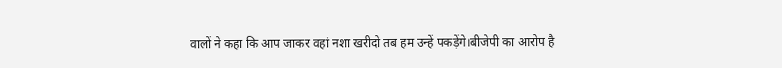वालों ने कहा कि आप जाकर वहां नशा खरीदो तब हम उन्हें पकड़ेंगे।बीजेपी का आरोप है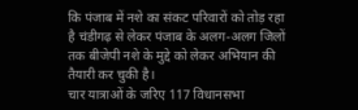कि पंजाब में नशे का संकट परिवारों को तोड़ रहा है चंडीगढ़ से लेकर पंजाब के अलग-अलग जिलों तक बीजेपी नशे के मुद्दे को लेकर अभियान की तैयारी कर चुकी है।
चार यात्राओं के जरिए 117 विधानसभा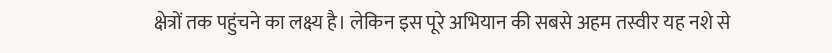क्षेत्रों तक पहुंचने का लक्ष्य है। लेकिन इस पूरे अभियान की सबसे अहम तस्वीर यह नशे से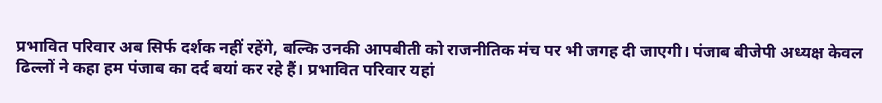प्रभावित परिवार अब सिर्फ दर्शक नहीं रहेंगे, बल्कि उनकी आपबीती को राजनीतिक मंच पर भी जगह दी जाएगी। पंजाब बीजेपी अध्यक्ष केवल ढिल्लों ने कहा हम पंजाब का दर्द बयां कर रहे हैं। प्रभावित परिवार यहां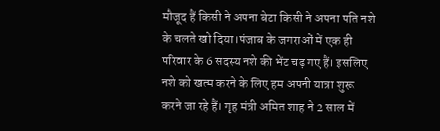मौजूद हैं किसी ने अपना बेटा किसी ने अपना पति नशे के चलते खो दिया।पंजाब के जगराओं में एक ही परिवार के 6 सदस्य नशे की भेंट चढ़ गए हैं। इसलिए नशे को खत्म करने के लिए हम अपनी यात्रा शुरू करने जा रहे हैं। गृह मंत्री अमित शाह ने 2 साल में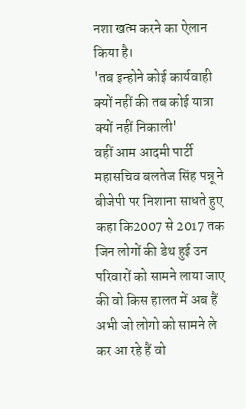नशा खत्म करने का ऐलान किया है।
'तब इन्होने कोई कार्यवाही क्यों नहीं की तब कोई यात्रा क्यों नहीं निकाली'
वहीं आम आदमी पार्टी महासचिव बलतेज सिंह पन्नू ने बीजेपी पर निशाना साधते हुए कहा कि2007 से 2017 तक जिन लोगों की डेथ हुई उन परिवारों को सामने लाया जाए की वो किस हालत में अब हैं अभी जो लोगो को सामने ले कर आ रहे हैं वो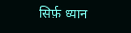सिर्फ़ ध्यान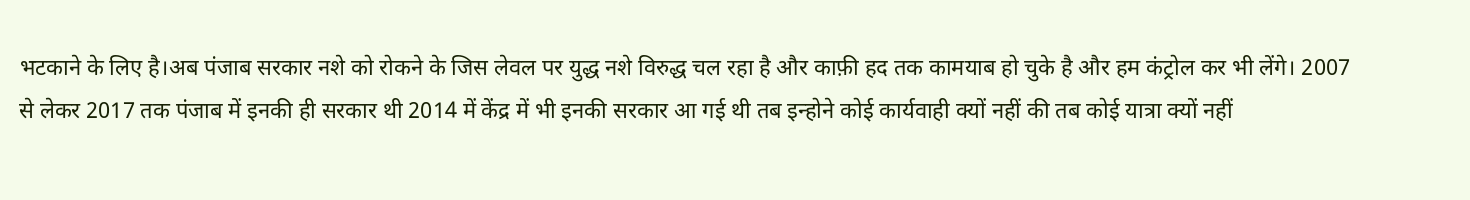भटकाने के लिए है।अब पंजाब सरकार नशे को रोकने के जिस लेवल पर युद्ध नशे विरुद्ध चल रहा है और काफ़ी हद तक कामयाब हो चुके है और हम कंट्रोल कर भी लेंगे। 2007 से लेकर 2017 तक पंजाब में इनकी ही सरकार थी 2014 में केंद्र में भी इनकी सरकार आ गई थी तब इन्होने कोई कार्यवाही क्यों नहीं की तब कोई यात्रा क्यों नहीं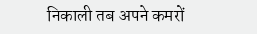निकाली तब अपने कमरों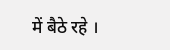में बैठे रहे ।